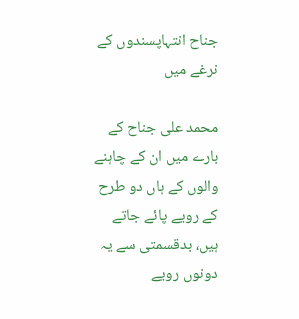جناح انتہاپسندوں کے نرغے میں

محمد علی جناح کے بارے میں ان کے چاہنے والوں کے ہاں دو طرح کے رویے پائے جاتے ہیں، بدقسمتی سے یہ دونوں رویے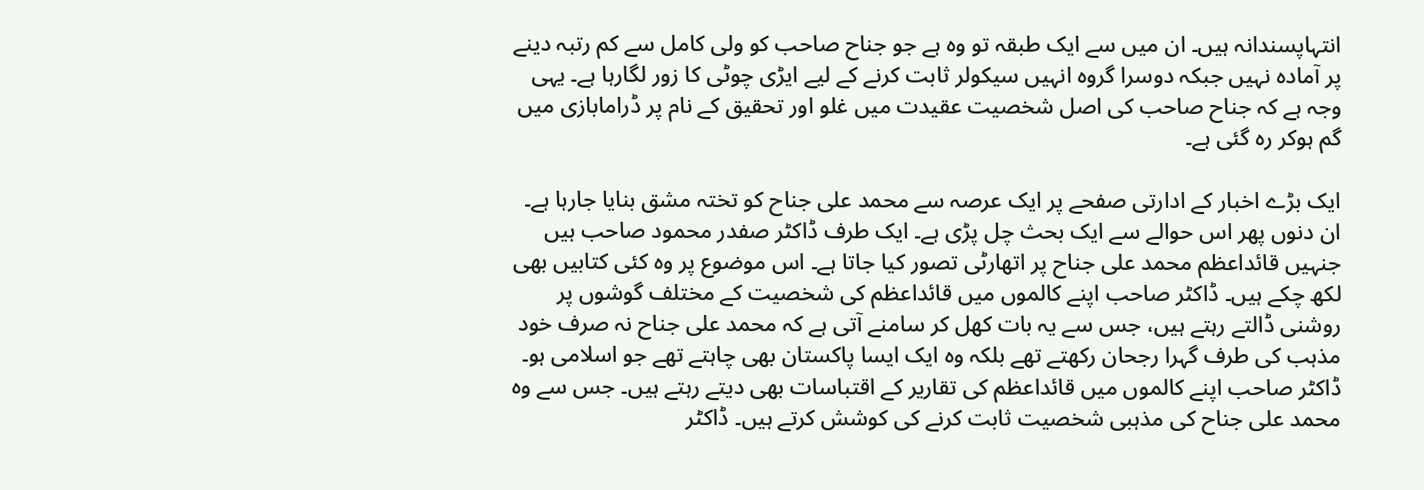انتہاپسندانہ ہیں۔ ان میں سے ایک طبقہ تو وہ ہے جو جناح صاحب کو ولی کامل سے کم رتبہ دینے پر آمادہ نہیں جبکہ دوسرا گروہ انہیں سیکولر ثابت کرنے کے لیے ایڑی چوٹی کا زور لگارہا ہے۔ یہی وجہ ہے کہ جناح صاحب کی اصل شخصیت عقیدت میں غلو اور تحقیق کے نام پر ڈرامابازی میں گم ہوکر رہ گئی ہے۔

ایک بڑے اخبار کے ادارتی صفحے پر ایک عرصہ سے محمد علی جناح کو تختہ مشق بنایا جارہا ہے۔ ان دنوں پھر اس حوالے سے ایک بحث چل پڑی ہے۔ ایک طرف ڈاکٹر صفدر محمود صاحب ہیں جنہیں قائداعظم محمد علی جناح پر اتھارٹی تصور کیا جاتا ہے۔ اس موضوع پر وہ کئی کتابیں بھی لکھ چکے ہیں۔ ڈاکٹر صاحب اپنے کالموں میں قائداعظم کی شخصیت کے مختلف گوشوں پر روشنی ڈالتے رہتے ہیں، جس سے یہ بات کھل کر سامنے آتی ہے کہ محمد علی جناح نہ صرف خود مذہب کی طرف گہرا رجحان رکھتے تھے بلکہ وہ ایک ایسا پاکستان بھی چاہتے تھے جو اسلامی ہو۔ ڈاکٹر صاحب اپنے کالموں میں قائداعظم کی تقاریر کے اقتباسات بھی دیتے رہتے ہیں۔ جس سے وہ محمد علی جناح کی مذہبی شخصیت ثابت کرنے کی کوشش کرتے ہیں۔ ڈاکٹر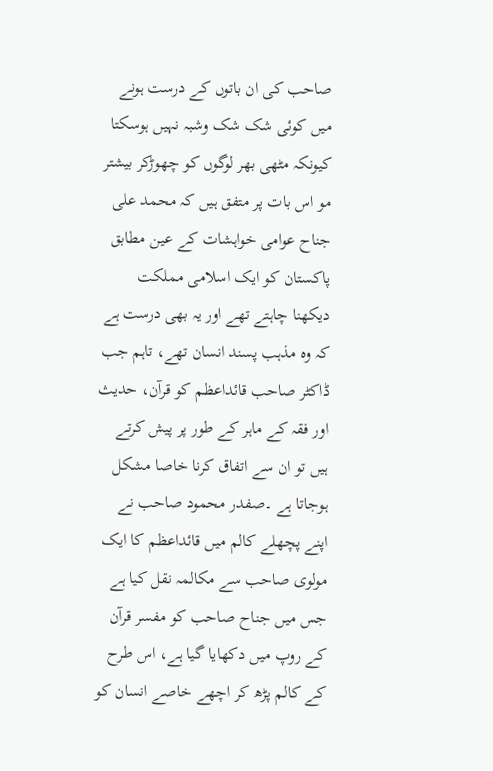صاحب کی ان باتوں کے درست ہونے میں کوئی شک شک وشبہ نہیں ہوسکتا کیونکہ مٹھی بھر لوگوں کو چھوڑکر بیشتر مو اس بات پر متفق ہیں کہ محمد علی جناح عوامی خواہشات کے عین مطابق پاکستان کو ایک اسلامی مملکت دیکھنا چاہتے تھے اور یہ بھی درست ہے کہ وہ مذہب پسند انسان تھے، تاہم جب ڈاکٹر صاحب قائداعظم کو قرآن، حدیث اور فقہ کے ماہر کے طور پر پیش کرتے ہیں تو ان سے اتفاق کرنا خاصا مشکل ہوجاتا ہے ۔صفدر محمود صاحب نے اپنے پچھلے کالم میں قائداعظم کا ایک مولوی صاحب سے مکالمہ نقل کیا ہے جس میں جناح صاحب کو مفسر قرآن کے روپ میں دکھایا گیا ہے، اس طرح کے کالم پڑھ کر اچھے خاصے انسان کو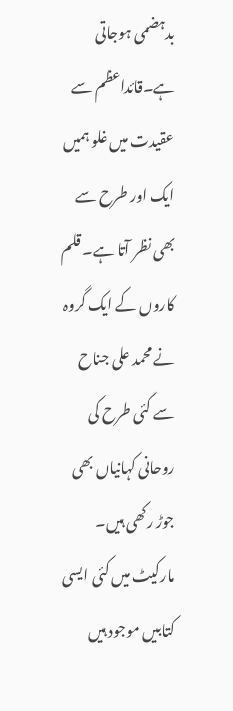بدہضمی ہوجاتی ہے۔قائداعظم سے عقیدت میں غلو ہمیں ایک اور طرح سے بھی نظر آتا ہے۔ قلم کاروں کے ایک گروہ نے محمد علی جناح سے کئی طرح کی روحانی کہانیاں بھی جوڑ رکھی ہیں۔ مارکیٹ میں کئی ایسی کتابیں موجود ہیں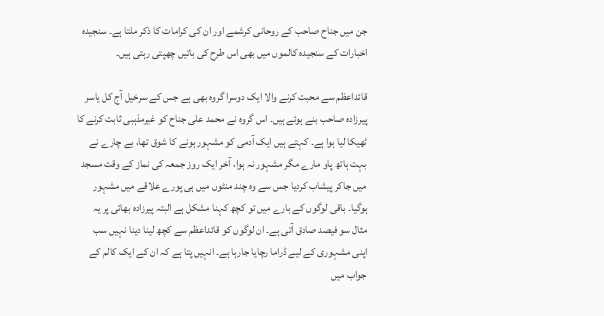جن میں جناح صاحب کے روحانی کرشمے اور ان کی کرامات کا ذکر ملتا ہے۔ سنجیدہ اخبارات کے سنجیدہ کالموں میں بھی اس طرح کی باتیں چھپتی رہتی ہیں۔

قائداعظم سے محبت کرنے والا ایک دوسرا گروہ بھی ہے جس کے سرخیل آج کل یاسر پیرزادہ صاحب بنے ہوئے ہیں۔ اس گروہ نے محمد علی جناح کو غیرمذہبی ثابت کرنے کا ٹھیکا لیا ہوا ہے۔ کہتے ہیں ایک آدمی کو مشہور ہونے کا شوق تھا، بے چارے نے بہت ہاتھ پاو مارے مگر مشہور نہ ہوا، آخر ایک روز جمعہ کی نماز کے وقت مسجد میں جاکر پیشاب کردیا جس سے وہ چند منٹوں میں ہی پورے علاقے میں مشہور ہوگیا۔ باقی لوگوں کے بارے میں تو کچھ کہنا مشکل ہے البتہ پیرزادہ بھائی پر یہ مثال سو فیصد صادق آتی ہے۔ ان لوگوں کو قائداعظم سے کچھ لینا دینا نہیں سب اپنی مشہوری کے لیے ڈراما رچایا جارہا ہے۔ انہیں پتا ہے کہ ان کے ایک کالم کے جواب میں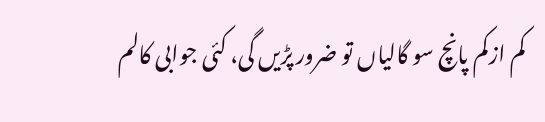کم ازکم پانچ سو گالیاں تو ضرور پڑیں گی، کئی جوابی کالم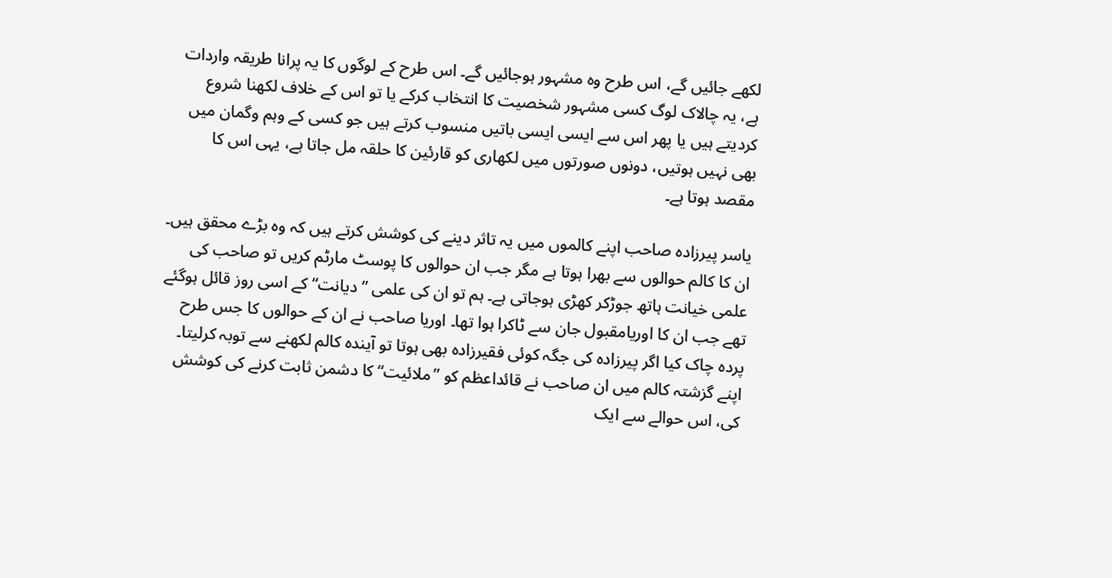لکھے جائیں گے، اس طرح وہ مشہور ہوجائیں گے۔ اس طرح کے لوگوں کا یہ پرانا طریقہ واردات ہے، یہ چالاک لوگ کسی مشہور شخصیت کا انتخاب کرکے یا تو اس کے خلاف لکھنا شروع کردیتے ہیں یا پھر اس سے ایسی ایسی باتیں منسوب کرتے ہیں جو کسی کے وہم وگمان میں بھی نہیں ہوتیں، دونوں صورتوں میں لکھاری کو قارئین کا حلقہ مل جاتا ہے، یہی اس کا مقصد ہوتا ہے۔

یاسر پیرزادہ صاحب اپنے کالموں میں یہ تاثر دینے کی کوشش کرتے ہیں کہ وہ بڑے محقق ہیں۔ ان کا کالم حوالوں سے بھرا ہوتا ہے مگر جب ان حوالوں کا پوسٹ مارٹم کریں تو صاحب کی علمی خیانت ہاتھ جوڑکر کھڑی ہوجاتی ہے۔ ہم تو ان کی علمی ”دیانت“ کے اسی روز قائل ہوگئے تھے جب ان کا اوریامقبول جان سے ٹاکرا ہوا تھا۔ اوریا صاحب نے ان کے حوالوں کا جس طرح پردہ چاک کیا اگر پیرزادہ کی جگہ کوئی فقیرزادہ بھی ہوتا تو آیندہ کالم لکھنے سے توبہ کرلیتا۔ اپنے گزشتہ کالم میں ان صاحب نے قائداعظم کو ”ملائیت“ کا دشمن ثابت کرنے کی کوشش کی، اس حوالے سے ایک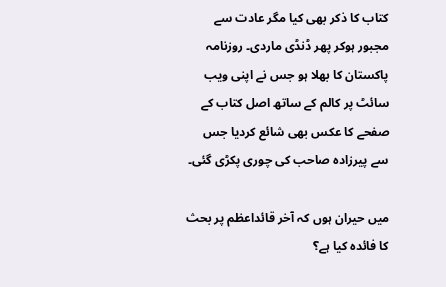کتاب کا ذکر بھی کیا مگر عادت سے مجبور ہوکر پھر ڈنڈی ماردی۔ روزنامہ پاکستان کا بھلا ہو جس نے اپنی ویب سائٹ پر کالم کے ساتھ اصل کتاب کے صفحے کا عکس بھی شائع کردیا جس سے پیرزادہ صاحب کی چوری پکڑی گئی۔

میں حیران ہوں کہ آخر قائداعظم پر بحث کا فائدہ کیا ہے؟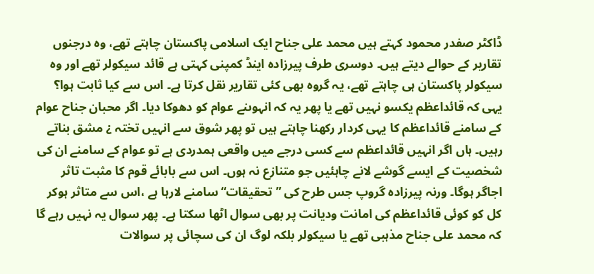ڈاکٹر صفدر محمود کہتے ہیں محمد علی جناح ایک اسلامی پاکستان چاہتے تھے، وہ درجنوں تقاریر کے حوالے دیتے ہیں۔ دوسری طرف پیرزادہ اینڈ کمپنی کہتی ہے قائد سیکولر تھے اور وہ سیکولر پاکستان ہی چاہتے تھے، یہ گروہ بھی کئی تقاریر نقل کرتا ہے۔ اس سے کیا ثابت ہوا؟ یہی کہ قائداعظم یکسو نہیں تھے یا پھر یہ کہ انہوںنے عوام کو دھوکا دیا۔ اگر محبان جناح عوام کے سامنے قائداعظم کا یہی کردار رکھنا چاہتے ہیں تو پھر شوق سے انہیں تختہ ¿ مشق بناتے رہیں۔ ہاں اگر انہیں قائداعظم سے کسی درجے میں واقعی ہمدردی ہے تو عوام کے سامنے ان کی شخصیت کے ایسے گوشے لانے چاہئیں جو متنازع نہ ہوں۔ اس سے بابائے قوم کا مثبت تاثر اجاگر ہوگا۔ ورنہ پیرزادہ گروپ جس طرح کی ”تحقیقات“ سامنے لارہا ہے ،اس سے متاثر ہوکر کل کو کوئی قائداعظم کی امانت ودیانت پر بھی سوال اٹھا سکتا ہے۔ پھر سوال یہ نہیں رہے گا کہ محمد علی جناح مذہبی تھے یا سیکولر بلکہ لوگ ان کی سچائی پر سوالات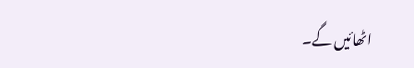اٹھائیں گے۔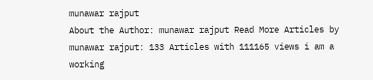munawar rajput
About the Author: munawar rajput Read More Articles by munawar rajput: 133 Articles with 111165 views i am a working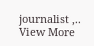journalist ,.. View More